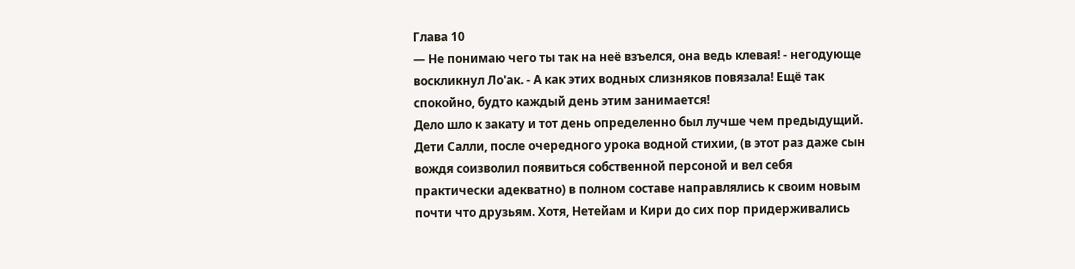Глава 10
— Не понимаю чего ты так на неё взъелся, она ведь клевая! - негодующе воскликнул Ло'ак. - А как этих водных слизняков повязала! Ещё так спокойно, будто каждый день этим занимается!
Дело шло к закату и тот день определенно был лучше чем предыдущий. Дети Салли, после очередного урока водной стихии, (в этот раз даже сын вождя соизволил появиться собственной персоной и вел себя практически адекватно) в полном составе направлялись к своим новым почти что друзьям. Хотя, Нетейам и Кири до сих пор придерживались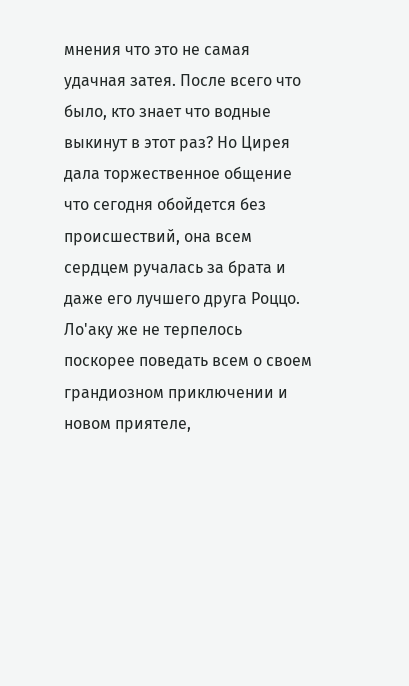мнения что это не самая удачная затея. После всего что было, кто знает что водные выкинут в этот раз? Но Цирея дала торжественное общение что сегодня обойдется без происшествий, она всем сердцем ручалась за брата и даже его лучшего друга Роццо.
Ло'аку же не терпелось поскорее поведать всем о своем грандиозном приключении и новом приятеле,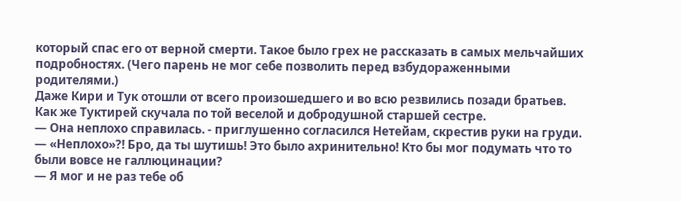который спас его от верной смерти. Такое было грех не рассказать в самых мельчайших подробностях. (Чего парень не мог себе позволить перед взбудораженными родителями.)
Даже Кири и Тук отошли от всего произошедшего и во всю резвились позади братьев. Как же Туктирей скучала по той веселой и добродушной старшей сестре.
— Она неплохо справилась. - приглушенно согласился Нетейам, скрестив руки на груди.
— «Неплохо»?! Бро, да ты шутишь! Это было ахринительно! Кто бы мог подумать что то были вовсе не галлюцинации?
— Я мог и не раз тебе об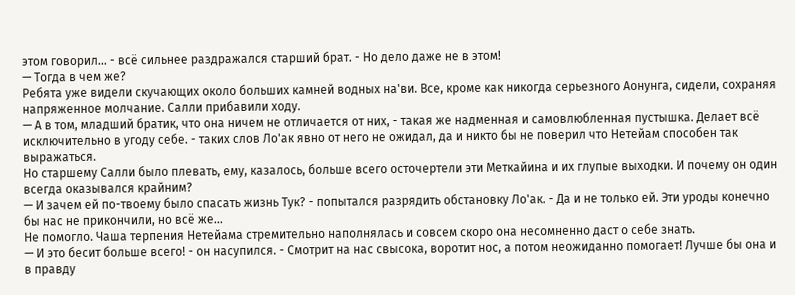этом говорил... - всё сильнее раздражался старший брат. - Но дело даже не в этом!
— Тогда в чем же?
Ребята уже видели скучающих около больших камней водных на'ви. Все, кроме как никогда серьезного Аонунга, сидели, сохраняя напряженное молчание. Салли прибавили ходу.
— А в том, младший братик, что она ничем не отличается от них, - такая же надменная и самовлюбленная пустышка. Делает всё исключительно в угоду себе. - таких слов Ло'ак явно от него не ожидал, да и никто бы не поверил что Нетейам способен так выражаться.
Но старшему Салли было плевать, ему, казалось, больше всего осточертели эти Меткайина и их глупые выходки. И почему он один всегда оказывался крайним?
— И зачем ей по-твоему было спасать жизнь Тук? - попытался разрядить обстановку Ло'ак. - Да и не только ей. Эти уроды конечно бы нас не прикончили, но всё же...
Не помогло. Чаша терпения Нетейама стремительно наполнялась и совсем скоро она несомненно даст о себе знать.
— И это бесит больше всего! - он насупился. - Смотрит на нас свысока, воротит нос, а потом неожиданно помогает! Лучше бы она и в правду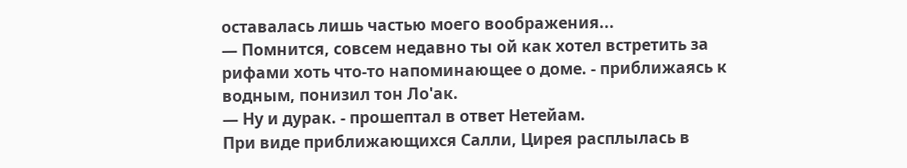оставалась лишь частью моего воображения...
— Помнится, совсем недавно ты ой как хотел встретить за рифами хоть что-то напоминающее о доме. - приближаясь к водным, понизил тон Ло'ак.
— Ну и дурак. - прошептал в ответ Нетейам.
При виде приближающихся Салли, Цирея расплылась в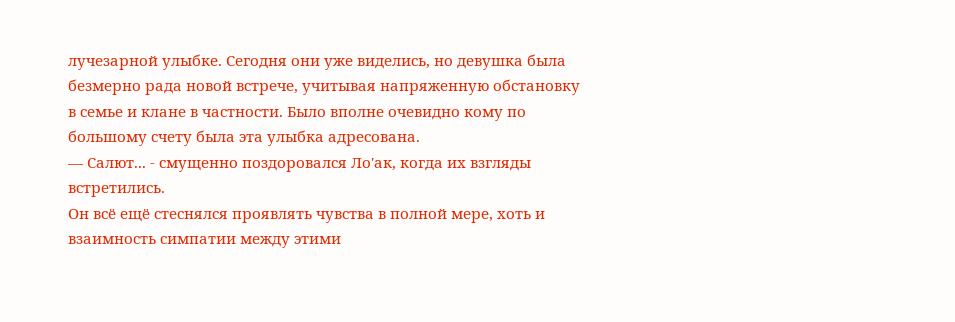лучезарной улыбке. Сегодня они уже виделись, но девушка была безмерно рада новой встрече, учитывая напряженную обстановку в семье и клане в частности. Было вполне очевидно кому по большому счету была эта улыбка адресована.
— Салют... - смущенно поздоровался Ло'ак, когда их взгляды встретились.
Он всё ещё стеснялся проявлять чувства в полной мере, хоть и взаимность симпатии между этими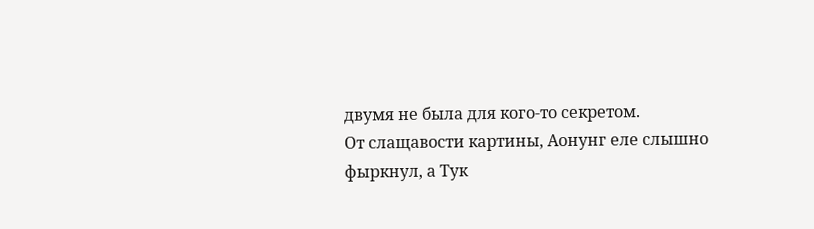двумя не была для кого-то секретом.
От слащавости картины, Аонунг еле слышно фыркнул, а Тук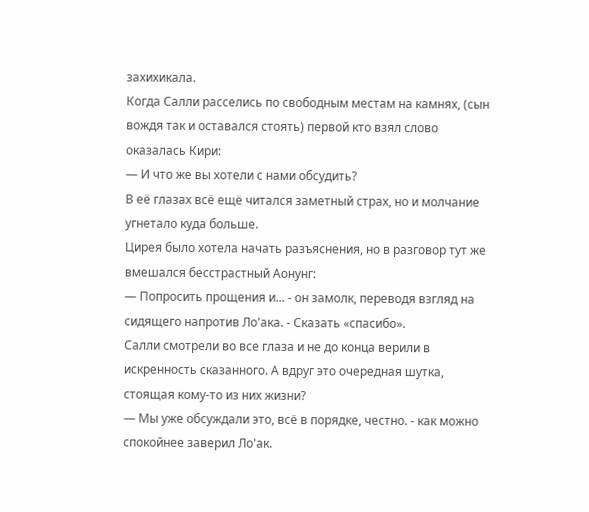захихикала.
Когда Салли расселись по свободным местам на камнях, (сын вождя так и оставался стоять) первой кто взял слово оказалась Кири:
— И что же вы хотели с нами обсудить?
В её глазах всё ещё читался заметный страх, но и молчание угнетало куда больше.
Цирея было хотела начать разъяснения, но в разговор тут же вмешался бесстрастный Аонунг:
— Попросить прощения и... - он замолк, переводя взгляд на сидящего напротив Ло'ака. - Сказать «спасибо».
Салли смотрели во все глаза и не до конца верили в искренность сказанного. А вдруг это очередная шутка, стоящая кому-то из них жизни?
— Мы уже обсуждали это, всё в порядке, честно. - как можно спокойнее заверил Ло'ак.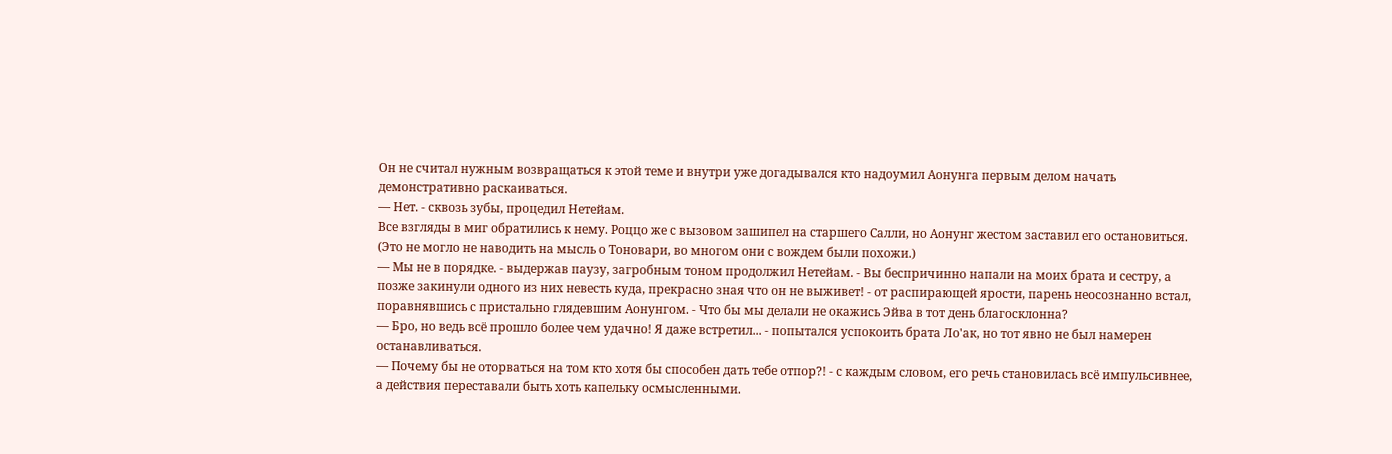Он не считал нужным возвращаться к этой теме и внутри уже догадывался кто надоумил Аонунга первым делом начать демонстративно раскаиваться.
— Нет. - сквозь зубы, процедил Нетейам.
Все взгляды в миг обратились к нему. Роццо же с вызовом зашипел на старшего Салли, но Аонунг жестом заставил его остановиться. (Это не могло не наводить на мысль о Тоновари, во многом они с вождем были похожи.)
— Мы не в порядке. - выдержав паузу, загробным тоном продолжил Нетейам. - Вы беспричинно напали на моих брата и сестру, а позже закинули одного из них невесть куда, прекрасно зная что он не выживет! - от распирающей ярости, парень неосознанно встал, поравнявшись с пристально глядевшим Аонунгом. - Что бы мы делали не окажись Эйва в тот день благосклонна?
— Бро, но ведь всё прошло более чем удачно! Я даже встретил... - попытался успокоить брата Ло'ак, но тот явно не был намерен останавливаться.
— Почему бы не оторваться на том кто хотя бы способен дать тебе отпор?! - с каждым словом, его речь становилась всё импульсивнее, а действия переставали быть хоть капельку осмысленными.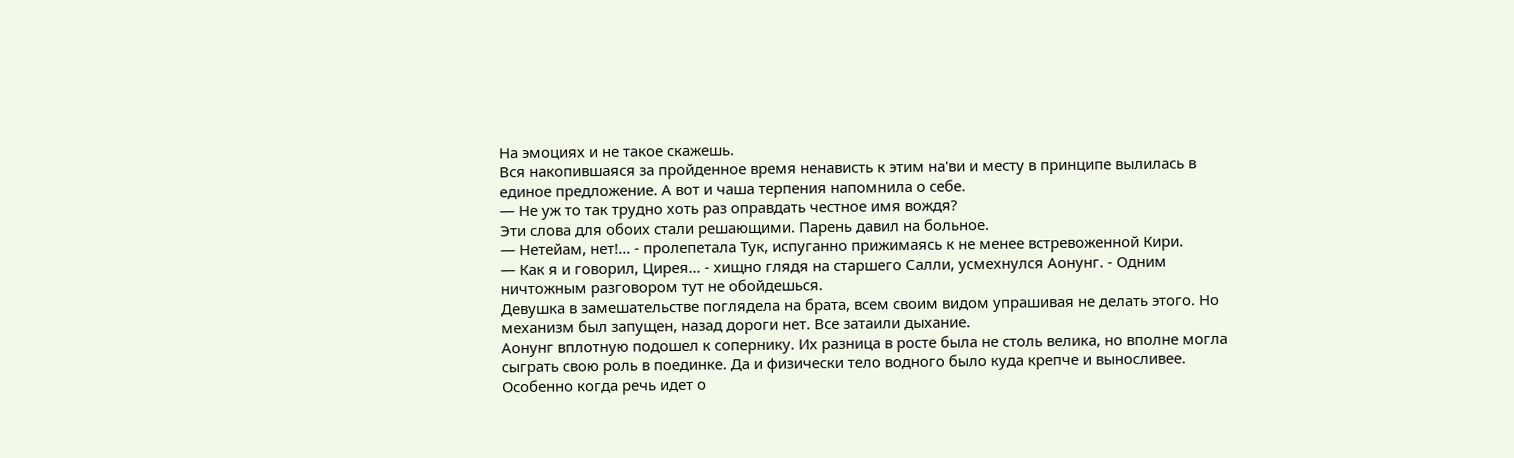На эмоциях и не такое скажешь.
Вся накопившаяся за пройденное время ненависть к этим на'ви и месту в принципе вылилась в единое предложение. А вот и чаша терпения напомнила о себе.
— Не уж то так трудно хоть раз оправдать честное имя вождя?
Эти слова для обоих стали решающими. Парень давил на больное.
— Нетейам, нет!... - пролепетала Тук, испуганно прижимаясь к не менее встревоженной Кири.
— Как я и говорил, Цирея... - хищно глядя на старшего Салли, усмехнулся Аонунг. - Одним ничтожным разговором тут не обойдешься.
Девушка в замешательстве поглядела на брата, всем своим видом упрашивая не делать этого. Но механизм был запущен, назад дороги нет. Все затаили дыхание.
Аонунг вплотную подошел к сопернику. Их разница в росте была не столь велика, но вполне могла сыграть свою роль в поединке. Да и физически тело водного было куда крепче и выносливее. Особенно когда речь идет о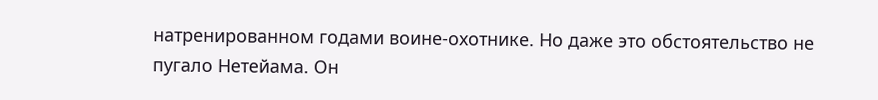натренированном годами воине-охотнике. Но даже это обстоятельство не пугало Нетейама. Он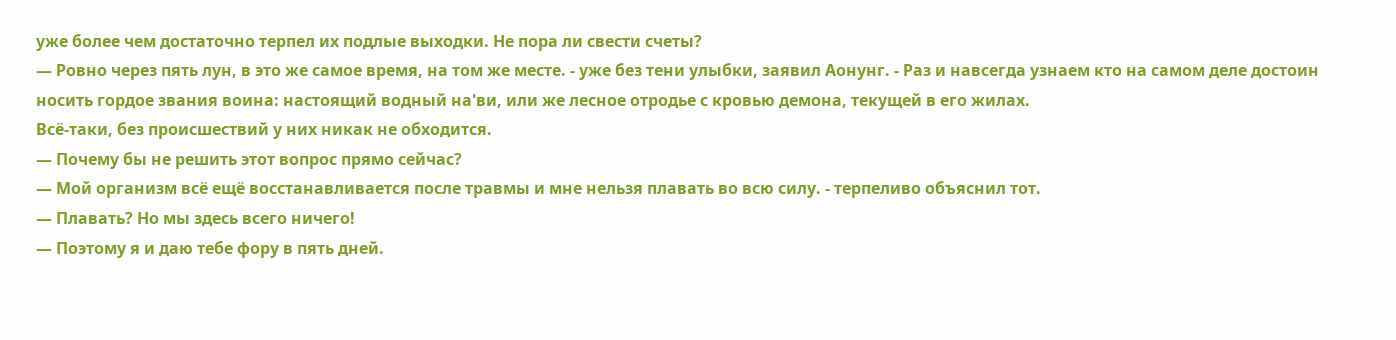уже более чем достаточно терпел их подлые выходки. Не пора ли свести счеты?
— Ровно через пять лун, в это же самое время, на том же месте. - уже без тени улыбки, заявил Аонунг. - Раз и навсегда узнаем кто на самом деле достоин носить гордое звания воина: настоящий водный на'ви, или же лесное отродье с кровью демона, текущей в его жилах.
Всё-таки, без происшествий у них никак не обходится.
— Почему бы не решить этот вопрос прямо сейчас?
— Мой организм всё ещё восстанавливается после травмы и мне нельзя плавать во всю силу. - терпеливо объяснил тот.
— Плавать? Но мы здесь всего ничего!
— Поэтому я и даю тебе фору в пять дней.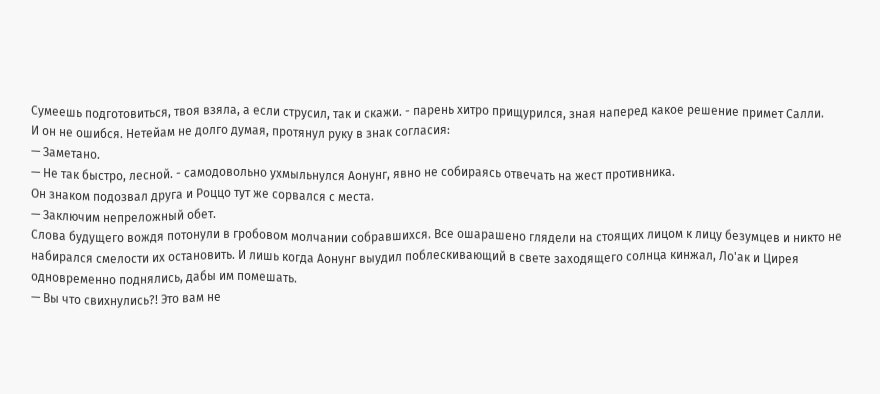Сумеешь подготовиться, твоя взяла, а если струсил, так и скажи. - парень хитро прищурился, зная наперед какое решение примет Салли.
И он не ошибся. Нетейам не долго думая, протянул руку в знак согласия:
— Заметано.
— Не так быстро, лесной. - самодовольно ухмыльнулся Аонунг, явно не собираясь отвечать на жест противника.
Он знаком подозвал друга и Роццо тут же сорвался с места.
— Заключим непреложный обет.
Слова будущего вождя потонули в гробовом молчании собравшихся. Все ошарашено глядели на стоящих лицом к лицу безумцев и никто не набирался смелости их остановить. И лишь когда Аонунг выудил поблескивающий в свете заходящего солнца кинжал, Ло'ак и Цирея одновременно поднялись, дабы им помешать.
— Вы что свихнулись?! Это вам не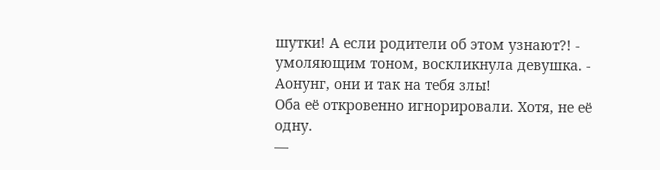шутки! А если родители об этом узнают?! - умоляющим тоном, воскликнула девушка. - Аонунг, они и так на тебя злы!
Оба её откровенно игнорировали. Хотя, не её одну.
—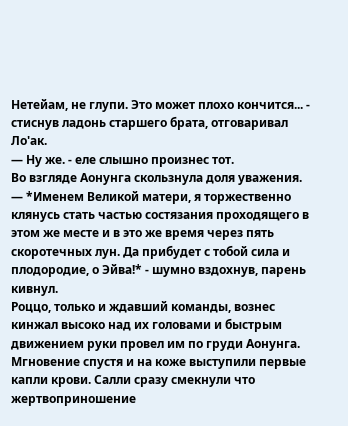Нетейам, не глупи. Это может плохо кончится... - стиснув ладонь старшего брата, отговаривал Ло'ак.
— Ну же. - еле слышно произнес тот.
Во взгляде Аонунга скользнула доля уважения.
— *Именем Великой матери, я торжественно клянусь стать частью состязания проходящего в этом же месте и в это же время через пять скоротечных лун. Да прибудет с тобой сила и плодородие, о Эйва!* - шумно вздохнув, парень кивнул.
Роццо, только и ждавший команды, вознес кинжал высоко над их головами и быстрым движением руки провел им по груди Аонунга. Мгновение спустя и на коже выступили первые капли крови. Салли сразу смекнули что жертвоприношение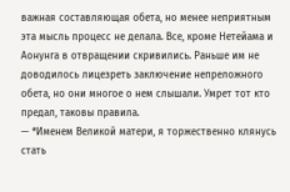важная составляющая обета, но менее неприятным эта мысль процесс не делала. Все, кроме Нетейама и Аонунга в отвращении скривились. Раньше им не доводилось лицезреть заключение непреложного обета, но они многое о нем слышали. Умрет тот кто предал, таковы правила.
— *Именем Великой матери, я торжественно клянусь стать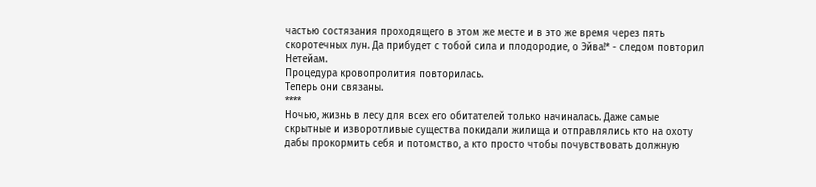частью состязания проходящего в этом же месте и в это же время через пять скоротечных лун. Да прибудет с тобой сила и плодородие, о Эйва!* - следом повторил Нетейам.
Процедура кровопролития повторилась.
Теперь они связаны.
****
Ночью, жизнь в лесу для всех его обитателей только начиналась. Даже самые скрытные и изворотливые существа покидали жилища и отправлялись кто на охоту дабы прокормить себя и потомство, а кто просто чтобы почувствовать должную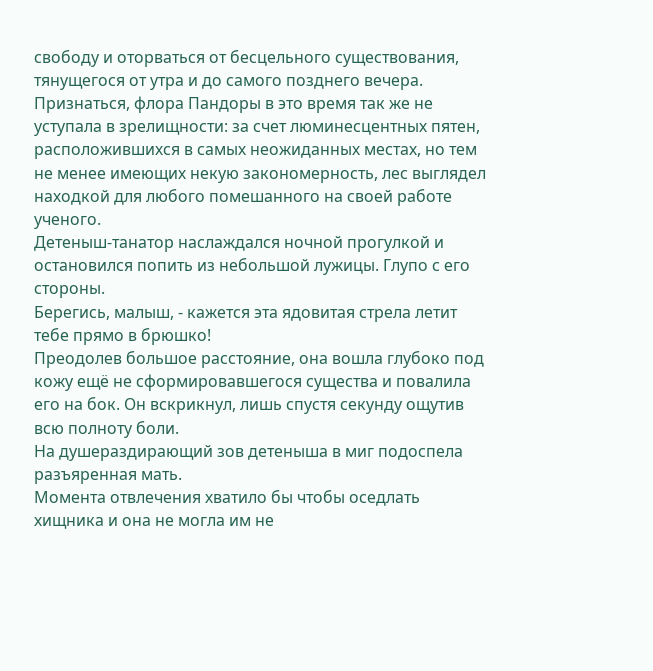свободу и оторваться от бесцельного существования, тянущегося от утра и до самого позднего вечера.
Признаться, флора Пандоры в это время так же не уступала в зрелищности: за счет люминесцентных пятен, расположившихся в самых неожиданных местах, но тем не менее имеющих некую закономерность, лес выглядел находкой для любого помешанного на своей работе ученого.
Детеныш-танатор наслаждался ночной прогулкой и остановился попить из небольшой лужицы. Глупо с его стороны.
Берегись, малыш, - кажется эта ядовитая стрела летит тебе прямо в брюшко!
Преодолев большое расстояние, она вошла глубоко под кожу ещё не сформировавшегося существа и повалила его на бок. Он вскрикнул, лишь спустя секунду ощутив всю полноту боли.
На душераздирающий зов детеныша в миг подоспела разъяренная мать.
Момента отвлечения хватило бы чтобы оседлать хищника и она не могла им не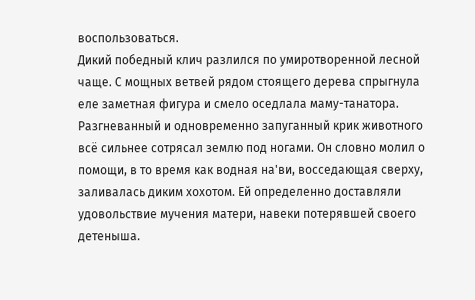воспользоваться.
Дикий победный клич разлился по умиротворенной лесной чаще. С мощных ветвей рядом стоящего дерева спрыгнула еле заметная фигура и смело оседлала маму-танатора. Разгневанный и одновременно запуганный крик животного всё сильнее сотрясал землю под ногами. Он словно молил о помощи, в то время как водная на'ви, восседающая сверху, заливалась диким хохотом. Ей определенно доставляли удовольствие мучения матери, навеки потерявшей своего детеныша.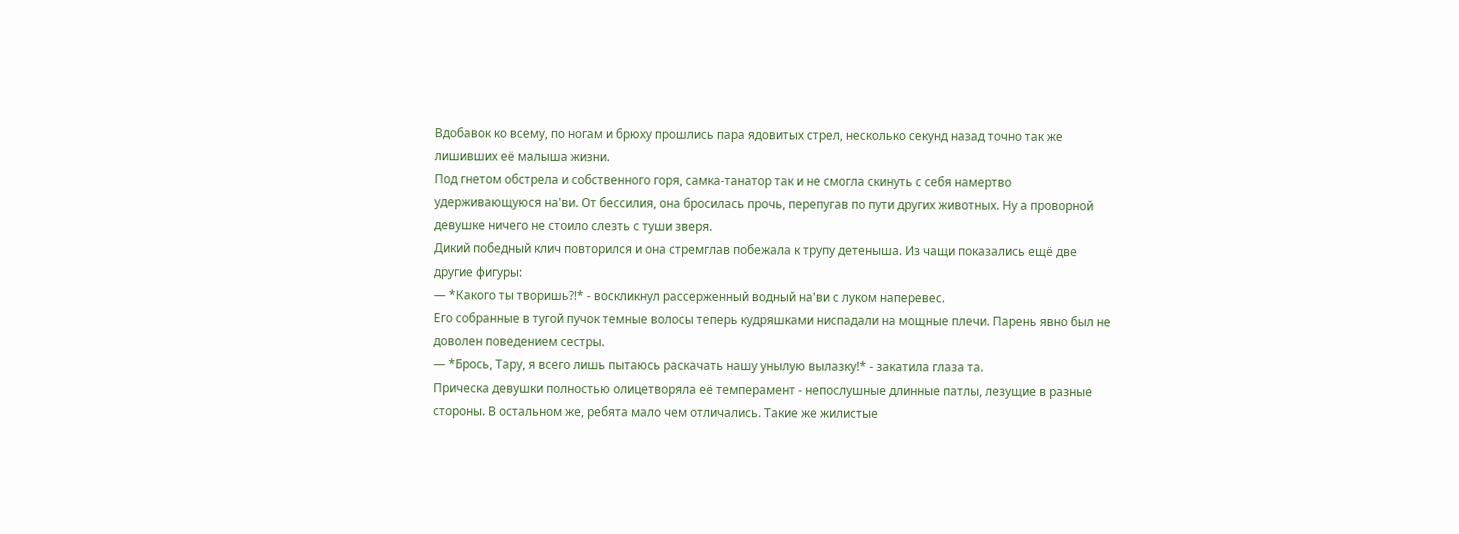Вдобавок ко всему, по ногам и брюху прошлись пара ядовитых стрел, несколько секунд назад точно так же лишивших её малыша жизни.
Под гнетом обстрела и собственного горя, самка-танатор так и не смогла скинуть с себя намертво удерживающуюся на'ви. От бессилия, она бросилась прочь, перепугав по пути других животных. Ну а проворной девушке ничего не стоило слезть с туши зверя.
Дикий победный клич повторился и она стремглав побежала к трупу детеныша. Из чащи показались ещё две другие фигуры:
— *Какого ты творишь?!* - воскликнул рассерженный водный на'ви с луком наперевес.
Его собранные в тугой пучок темные волосы теперь кудряшками ниспадали на мощные плечи. Парень явно был не доволен поведением сестры.
— *Брось, Тару, я всего лишь пытаюсь раскачать нашу унылую вылазку!* - закатила глаза та.
Прическа девушки полностью олицетворяла её темперамент - непослушные длинные патлы, лезущие в разные стороны. В остальном же, ребята мало чем отличались. Такие же жилистые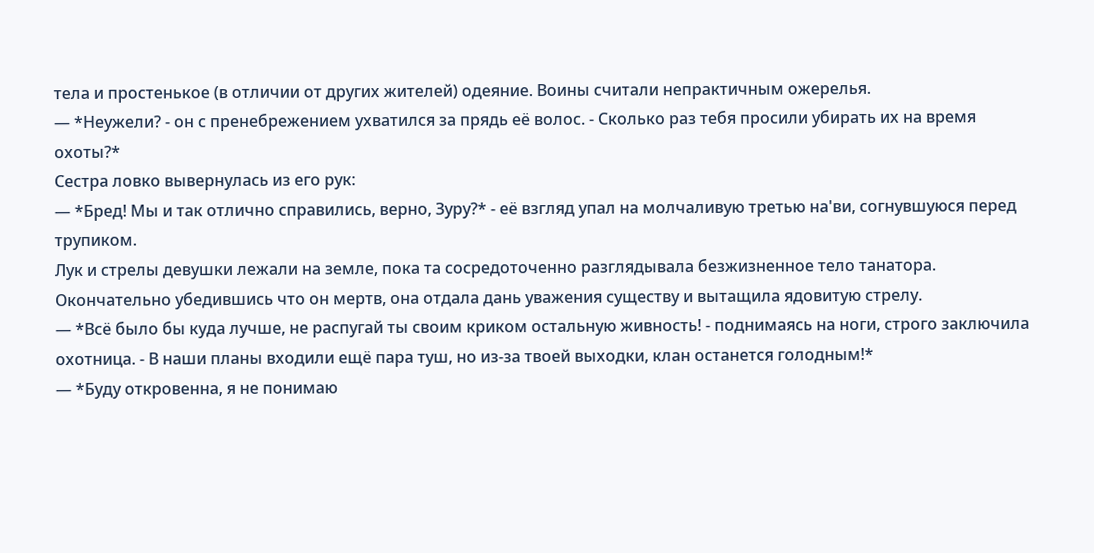тела и простенькое (в отличии от других жителей) одеяние. Воины считали непрактичным ожерелья.
— *Неужели? - он с пренебрежением ухватился за прядь её волос. - Сколько раз тебя просили убирать их на время охоты?*
Сестра ловко вывернулась из его рук:
— *Бред! Мы и так отлично справились, верно, Зуру?* - её взгляд упал на молчаливую третью на'ви, согнувшуюся перед трупиком.
Лук и стрелы девушки лежали на земле, пока та сосредоточенно разглядывала безжизненное тело танатора. Окончательно убедившись что он мертв, она отдала дань уважения существу и вытащила ядовитую стрелу.
— *Всё было бы куда лучше, не распугай ты своим криком остальную живность! - поднимаясь на ноги, строго заключила охотница. - В наши планы входили ещё пара туш, но из-за твоей выходки, клан останется голодным!*
— *Буду откровенна, я не понимаю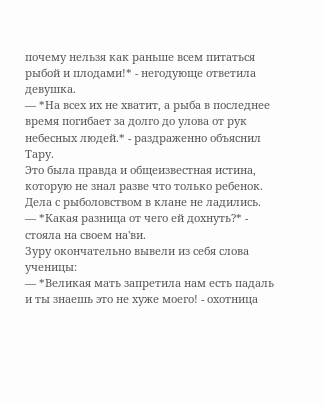почему нельзя как раньше всем питаться рыбой и плодами!* - негодующе ответила девушка.
— *На всех их не хватит, а рыба в последнее время погибает за долго до улова от рук небесных людей.* - раздраженно объяснил Тару.
Это была правда и общеизвестная истина, которую не знал разве что только ребенок. Дела с рыболовством в клане не ладились.
— *Какая разница от чего ей дохнуть?* - стояла на своем на'ви.
Зуру окончательно вывели из себя слова ученицы:
— *Великая мать запретила нам есть падаль и ты знаешь это не хуже моего! - охотница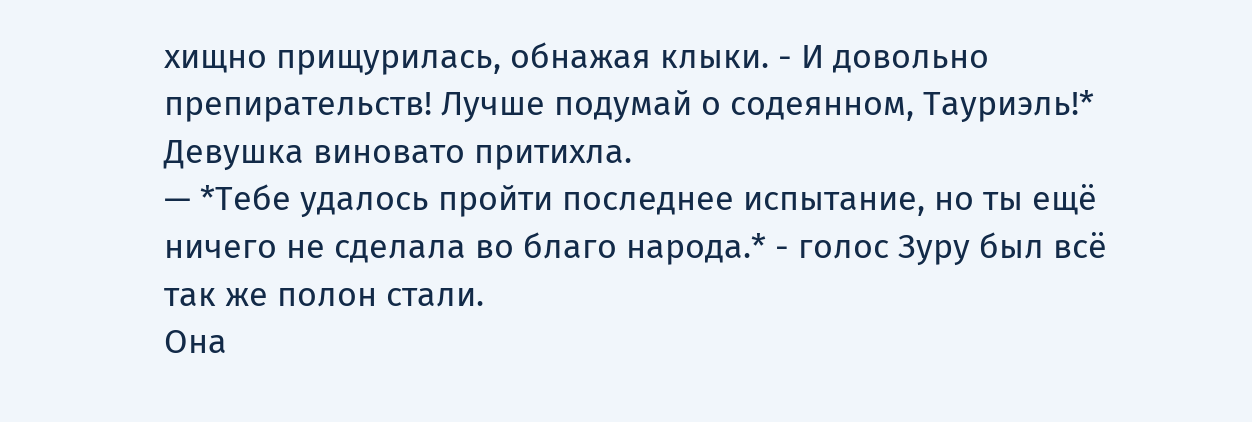хищно прищурилась, обнажая клыки. - И довольно препирательств! Лучше подумай о содеянном, Тауриэль!*
Девушка виновато притихла.
— *Тебе удалось пройти последнее испытание, но ты ещё ничего не сделала во благо народа.* - голос Зуру был всё так же полон стали.
Она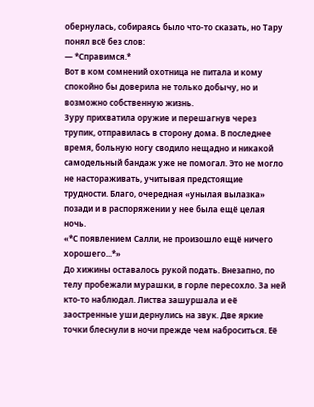обернулась, собираясь было что-то сказать, но Тару понял всё без слов:
— *Справимся.*
Вот в ком сомнений охотница не питала и кому спокойно бы доверила не только добычу, но и возможно собственную жизнь.
Зуру прихватила оружие и перешагнув через трупик, отправилась в сторону дома. В последнее время, больную ногу сводило нещадно и никакой самодельный бандаж уже не помогал. Это не могло не настораживать, учитывая предстоящие трудности. Благо, очередная «унылая вылазка» позади и в распоряжении у нее была ещё целая ночь.
«*С появлением Салли, не произошло ещё ничего хорошего...*»
До хижины оставалось рукой подать. Внезапно, по телу пробежали мурашки, в горле пересохло. За ней кто-то наблюдал. Листва зашуршала и её заостренные уши дернулись на звук. Две яркие точки блеснули в ночи прежде чем наброситься. Её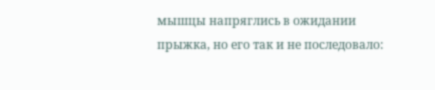мышцы напряглись в ожидании прыжка, но его так и не последовало: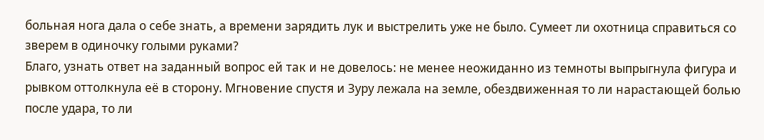больная нога дала о себе знать, а времени зарядить лук и выстрелить уже не было. Сумеет ли охотница справиться со зверем в одиночку голыми руками?
Благо, узнать ответ на заданный вопрос ей так и не довелось: не менее неожиданно из темноты выпрыгнула фигура и рывком оттолкнула её в сторону. Мгновение спустя и Зуру лежала на земле, обездвиженная то ли нарастающей болью после удара, то ли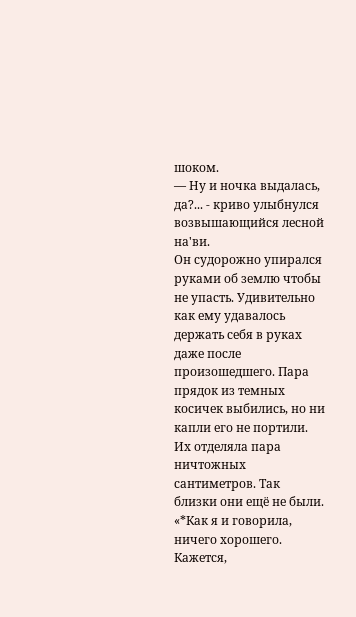шоком.
— Ну и ночка выдалась, да?... - криво улыбнулся возвышающийся лесной на'ви.
Он судорожно упирался руками об землю чтобы не упасть. Удивительно как ему удавалось держать себя в руках даже после произошедшего. Пара прядок из темных косичек выбились, но ни капли его не портили. Их отделяла пара ничтожных сантиметров. Так близки они ещё не были.
«*Как я и говорила, ничего хорошего. Кажется,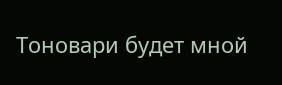Тоновари будет мной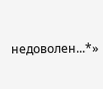недоволен...*»